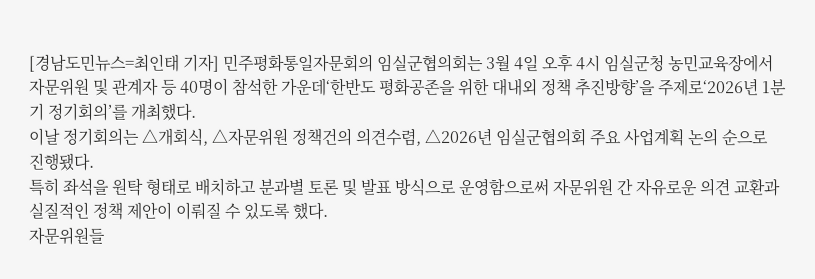[경남도민뉴스=최인태 기자] 민주평화통일자문회의 임실군협의회는 3월 4일 오후 4시 임실군청 농민교육장에서 자문위원 및 관계자 등 40명이 참석한 가운데‘한반도 평화공존을 위한 대내외 정책 추진방향’을 주제로‘2026년 1분기 정기회의’를 개최했다.
이날 정기회의는 △개회식, △자문위원 정책건의 의견수렴, △2026년 임실군협의회 주요 사업계획 논의 순으로 진행됐다.
특히 좌석을 원탁 형태로 배치하고 분과별 토론 및 발표 방식으로 운영함으로써 자문위원 간 자유로운 의견 교환과 실질적인 정책 제안이 이뤄질 수 있도록 했다.
자문위원들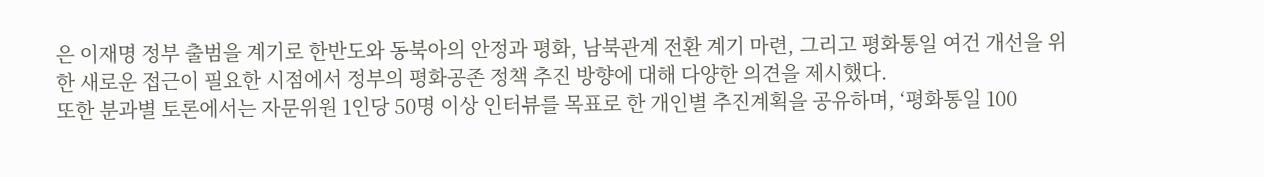은 이재명 정부 출범을 계기로 한반도와 동북아의 안정과 평화, 남북관계 전환 계기 마련, 그리고 평화통일 여건 개선을 위한 새로운 접근이 필요한 시점에서 정부의 평화공존 정책 추진 방향에 대해 다양한 의견을 제시했다.
또한 분과별 토론에서는 자문위원 1인당 50명 이상 인터뷰를 목표로 한 개인별 추진계획을 공유하며, ‘평화통일 100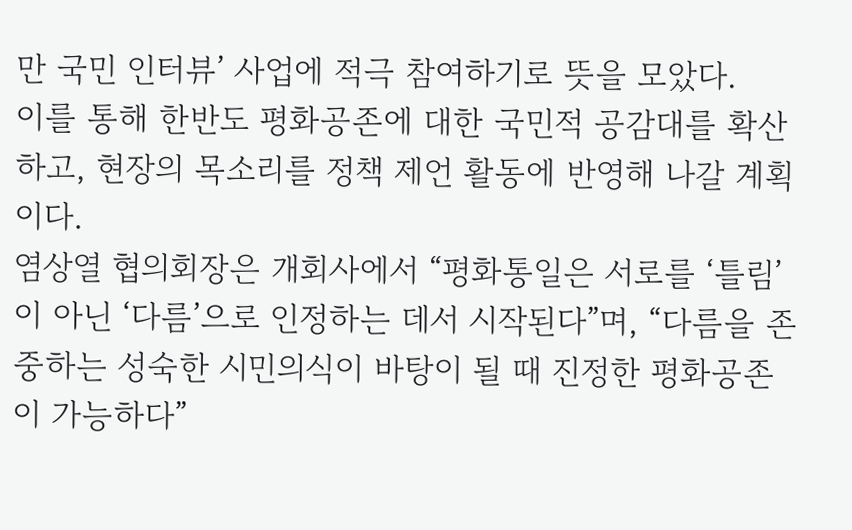만 국민 인터뷰’ 사업에 적극 참여하기로 뜻을 모았다.
이를 통해 한반도 평화공존에 대한 국민적 공감대를 확산하고, 현장의 목소리를 정책 제언 활동에 반영해 나갈 계획이다.
염상열 협의회장은 개회사에서 “평화통일은 서로를 ‘틀림’이 아닌 ‘다름’으로 인정하는 데서 시작된다”며, “다름을 존중하는 성숙한 시민의식이 바탕이 될 때 진정한 평화공존이 가능하다”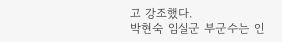고 강조했다.
박현숙 임실군 부군수는 인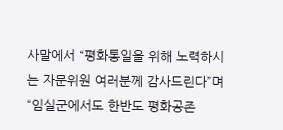사말에서 “평화통일을 위해 노력하시는 자문위원 여러분께 감사드린다”며 “임실군에서도 한반도 평화공존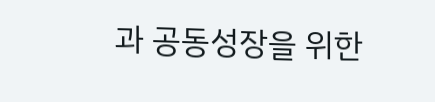과 공동성장을 위한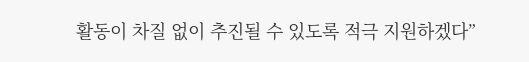활동이 차질 없이 추진될 수 있도록 적극 지원하겠다”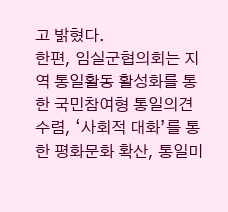고 밝혔다.
한편, 임실군협의회는 지역 통일활동 활성화를 통한 국민참여형 통일의견 수렴, ‘사회적 대화’를 통한 평화문화 확산, 통일미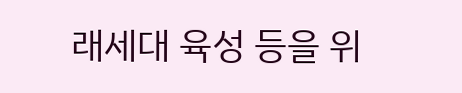래세대 육성 등을 위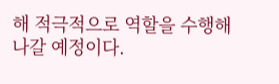해 적극적으로 역할을 수행해 나갈 예정이다.